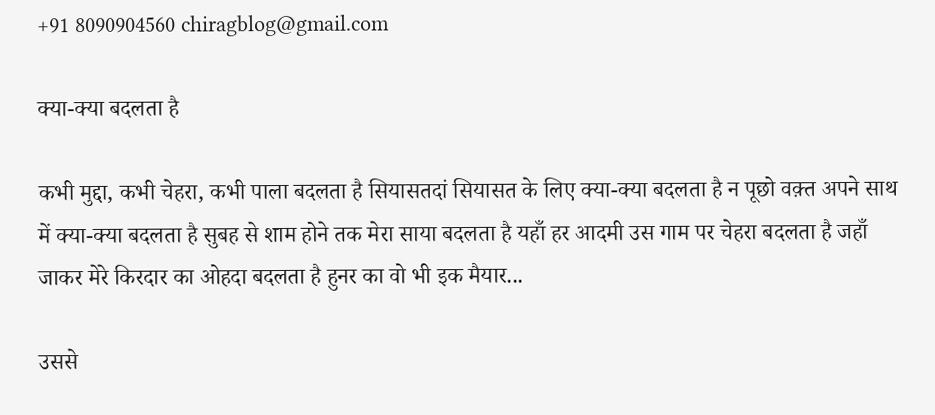+91 8090904560 chiragblog@gmail.com

क्या-क्या बदलता है

कभी मुद्दा, कभी चेहरा, कभी पाला बदलता है सियासतदां सियासत के लिए क्या-क्या बदलता है न पूछो वक़्त अपने साथ में क्या-क्या बदलता है सुबह से शाम होने तक मेरा साया बदलता है यहाँ हर आदमी उस गाम पर चेहरा बदलता है जहाँ जाकर मेरे किरदार का ओहदा बदलता है हुनर का वो भी इक मैयार...

उससे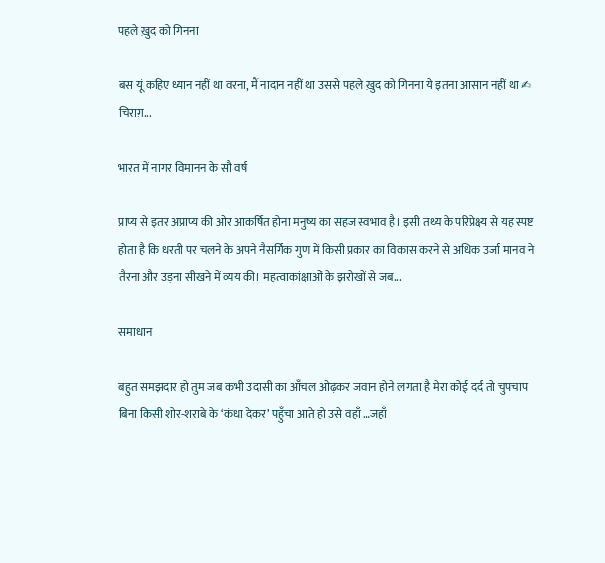पहले ख़ुद को गिनना

बस यूं कहिए ध्यान नहीं था वरना, मैं नादान नहीं था उससे पहले ख़ुद को गिनना ये इतना आसान नहीं था ✍ चिराग़...

भारत में नागर विमानन के सौ वर्ष

प्राप्य से इतर अप्राप्य की ओर आकर्षित होना मनुष्य का सहज स्वभाव है। इसी तथ्य के परिप्रेक्ष्य से यह स्पष्ट होता है कि धरती पर चलने के अपने नैसर्गिक गुण में किसी प्रकार का विकास करने से अधिक उर्जा मानव ने तैरना और उड़ना सीखने में व्यय की। महत्वाकांक्षाओं के झरोखों से जब...

समाधान

बहुत समझदार हो तुम जब कभी उदासी का आँचल ओढ़कर जवान होने लगता है मेरा कोई दर्द तो चुपचाप बिना किसी शोर-शराबे के ‘कंधा देकर’ पहुँचा आते हो उसे वहाँ …जहाँ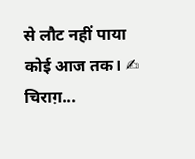से लौट नहीं पाया कोई आज तक। ✍ चिराग़...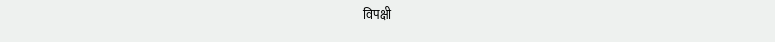विपक्षी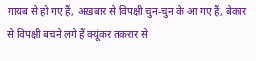ग़ायब से हो गए हैं, अख़बार से विपक्षी चुन-चुन के आ गए हैं, बेकार से विपक्षी बचने लगे हैं क्यूंकर तकरार से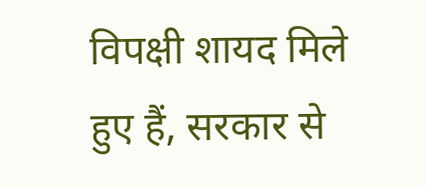विपक्षी शायद मिले हुए हैं, सरकार से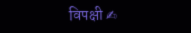विपक्षी ✍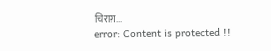चिराग़...
error: Content is protected !!